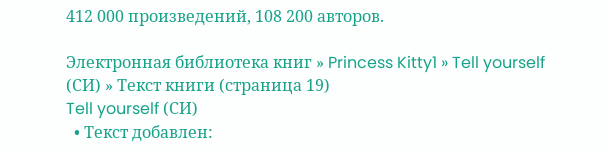412 000 произведений, 108 200 авторов.

Электронная библиотека книг » Princess Kitty1 » Tell yourself (СИ) » Текст книги (страница 19)
Tell yourself (СИ)
  • Текст добавлен: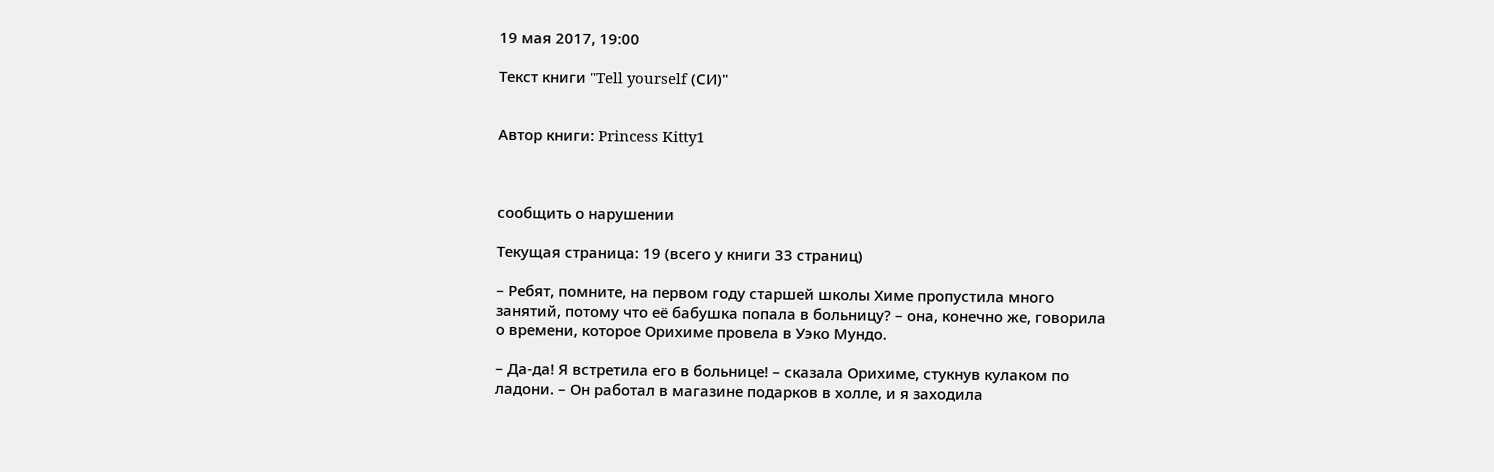19 мая 2017, 19:00

Текст книги "Tell yourself (СИ)"


Автор книги: Princess Kitty1



сообщить о нарушении

Текущая страница: 19 (всего у книги 33 страниц)

– Ребят, помните, на первом году старшей школы Химе пропустила много занятий, потому что её бабушка попала в больницу? – она, конечно же, говорила о времени, которое Орихиме провела в Уэко Мундо.

– Да-да! Я встретила его в больнице! – сказала Орихиме, стукнув кулаком по ладони. – Он работал в магазине подарков в холле, и я заходила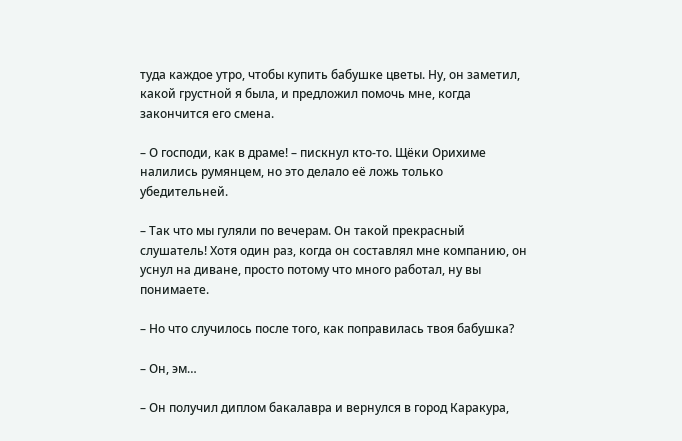туда каждое утро, чтобы купить бабушке цветы. Ну, он заметил, какой грустной я была, и предложил помочь мне, когда закончится его смена.

– О господи, как в драме! – пискнул кто-то. Щёки Орихиме налились румянцем, но это делало её ложь только убедительней.

– Так что мы гуляли по вечерам. Он такой прекрасный слушатель! Хотя один раз, когда он составлял мне компанию, он уснул на диване, просто потому что много работал, ну вы понимаете.

– Но что случилось после того, как поправилась твоя бабушка?

– Он, эм…

– Он получил диплом бакалавра и вернулся в город Каракура,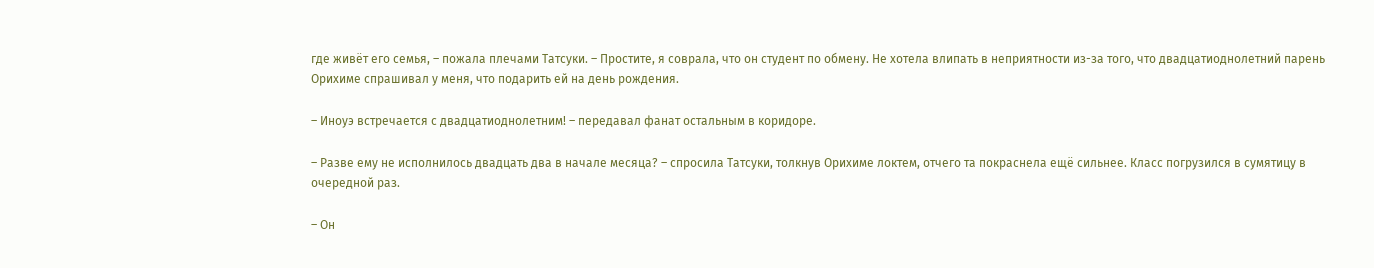где живёт его семья, – пожала плечами Татсуки. – Простите, я соврала, что он студент по обмену. Не хотела влипать в неприятности из-за того, что двадцатиоднолетний парень Орихиме спрашивал у меня, что подарить ей на день рождения.

– Иноуэ встречается с двадцатиоднолетним! – передавал фанат остальным в коридоре.

– Разве ему не исполнилось двадцать два в начале месяца? – спросила Татсуки, толкнув Орихиме локтем, отчего та покраснела ещё сильнее. Класс погрузился в сумятицу в очередной раз.

– Он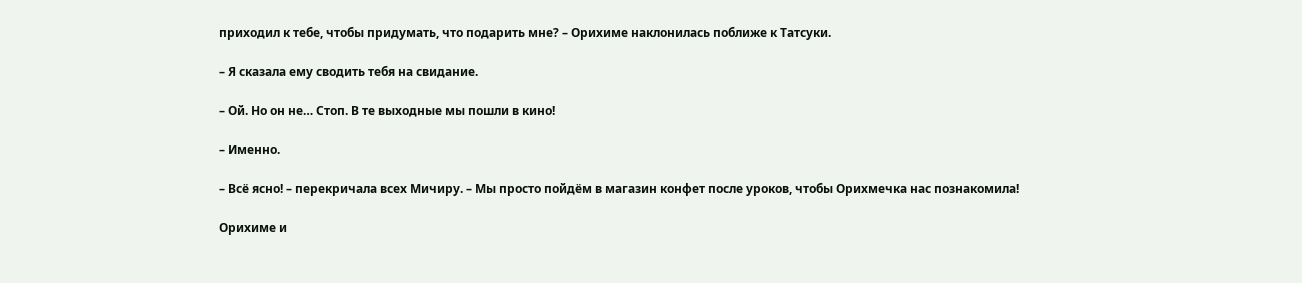приходил к тебе, чтобы придумать, что подарить мне? – Орихиме наклонилась поближе к Татсуки.

– Я сказала ему сводить тебя на свидание.

– Ой. Но он не… Стоп. В те выходные мы пошли в кино!

– Именно.

– Всё ясно! – перекричала всех Мичиру. – Мы просто пойдём в магазин конфет после уроков, чтобы Орихмечка нас познакомила!

Орихиме и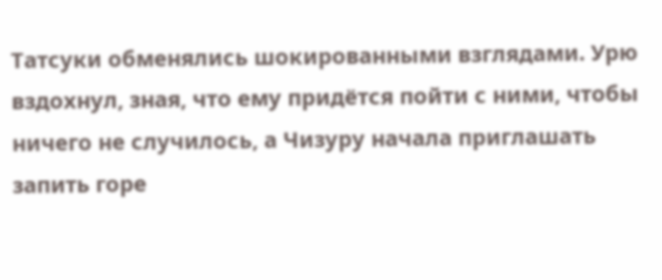Татсуки обменялись шокированными взглядами. Урю вздохнул, зная, что ему придётся пойти с ними, чтобы ничего не случилось, а Чизуру начала приглашать запить горе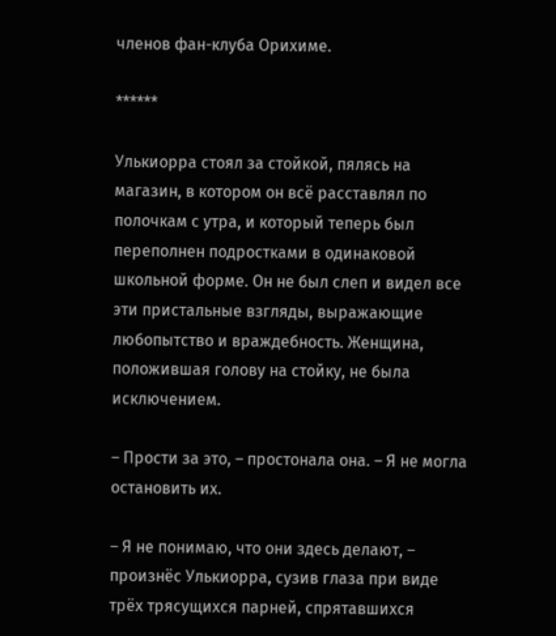членов фан-клуба Орихиме.

******

Улькиорра стоял за стойкой, пялясь на магазин, в котором он всё расставлял по полочкам с утра, и который теперь был переполнен подростками в одинаковой школьной форме. Он не был слеп и видел все эти пристальные взгляды, выражающие любопытство и враждебность. Женщина, положившая голову на стойку, не была исключением.

– Прости за это, – простонала она. – Я не могла остановить их.

– Я не понимаю, что они здесь делают, – произнёс Улькиорра, сузив глаза при виде трёх трясущихся парней, спрятавшихся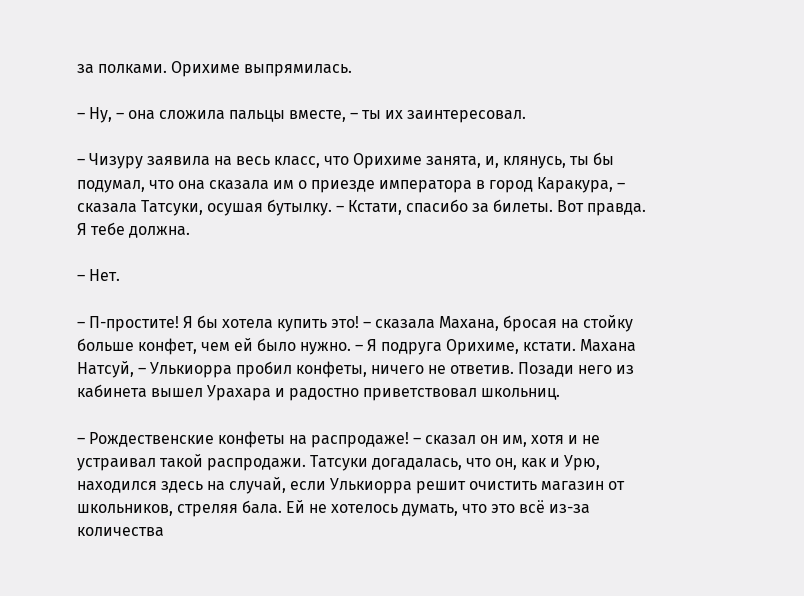за полками. Орихиме выпрямилась.

– Ну, – она сложила пальцы вместе, – ты их заинтересовал.

– Чизуру заявила на весь класс, что Орихиме занята, и, клянусь, ты бы подумал, что она сказала им о приезде императора в город Каракура, – сказала Татсуки, осушая бутылку. – Кстати, спасибо за билеты. Вот правда. Я тебе должна.

– Нет.

– П-простите! Я бы хотела купить это! – сказала Махана, бросая на стойку больше конфет, чем ей было нужно. – Я подруга Орихиме, кстати. Махана Натсуй, – Улькиорра пробил конфеты, ничего не ответив. Позади него из кабинета вышел Урахара и радостно приветствовал школьниц.

– Рождественские конфеты на распродаже! – сказал он им, хотя и не устраивал такой распродажи. Татсуки догадалась, что он, как и Урю, находился здесь на случай, если Улькиорра решит очистить магазин от школьников, стреляя бала. Ей не хотелось думать, что это всё из-за количества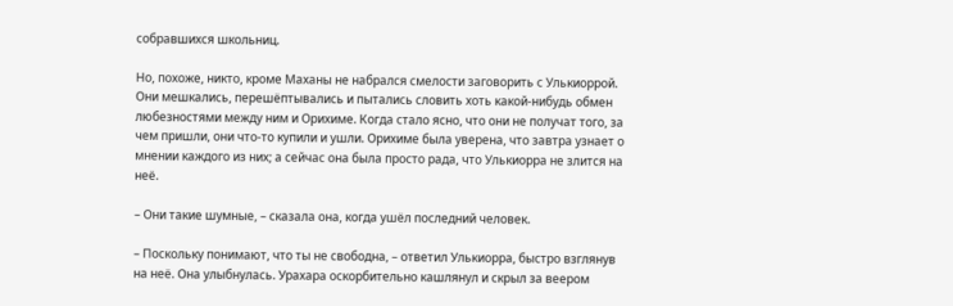собравшихся школьниц.

Но, похоже, никто, кроме Маханы не набрался смелости заговорить с Улькиоррой. Они мешкались, перешёптывались и пытались словить хоть какой-нибудь обмен любезностями между ним и Орихиме. Когда стало ясно, что они не получат того, за чем пришли, они что-то купили и ушли. Орихиме была уверена, что завтра узнает о мнении каждого из них; а сейчас она была просто рада, что Улькиорра не злится на неё.

– Они такие шумные, – сказала она, когда ушёл последний человек.

– Поскольку понимают, что ты не свободна, – ответил Улькиорра, быстро взглянув на неё. Она улыбнулась. Урахара оскорбительно кашлянул и скрыл за веером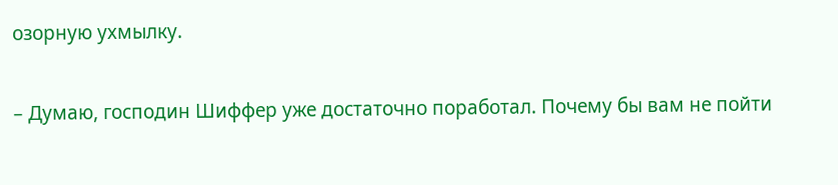озорную ухмылку.

– Думаю, господин Шиффер уже достаточно поработал. Почему бы вам не пойти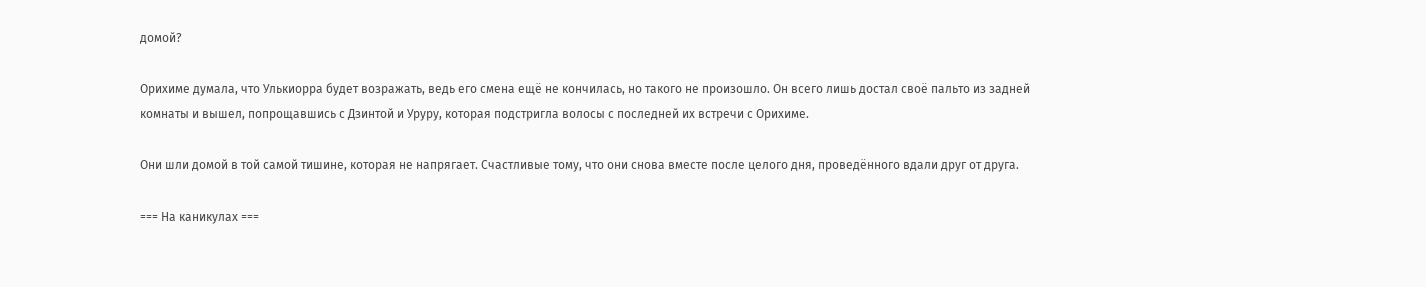домой?

Орихиме думала, что Улькиорра будет возражать, ведь его смена ещё не кончилась, но такого не произошло. Он всего лишь достал своё пальто из задней комнаты и вышел, попрощавшись с Дзинтой и Уруру, которая подстригла волосы с последней их встречи с Орихиме.

Они шли домой в той самой тишине, которая не напрягает. Счастливые тому, что они снова вместе после целого дня, проведённого вдали друг от друга.

=== На каникулах ===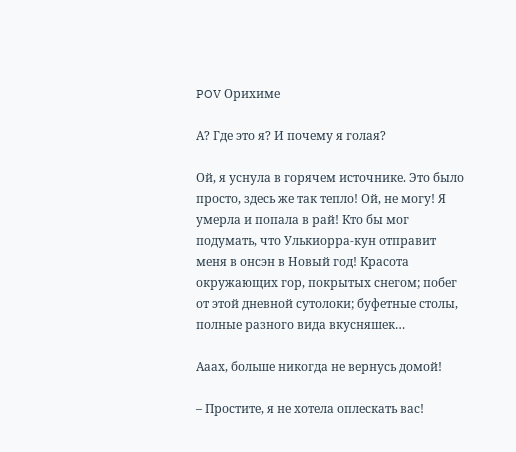POV Орихиме

А? Где это я? И почему я голая?

Ой, я уснула в горячем источнике. Это было просто, здесь же так тепло! Ой, не могу! Я умерла и попала в рай! Кто бы мог подумать, что Улькиорра-кун отправит меня в онсэн в Новый год! Красота окружающих гор, покрытых снегом; побег от этой дневной сутолоки; буфетные столы, полные разного вида вкусняшек…

Ааах, больше никогда не вернусь домой!

– Простите, я не хотела оплескать вас!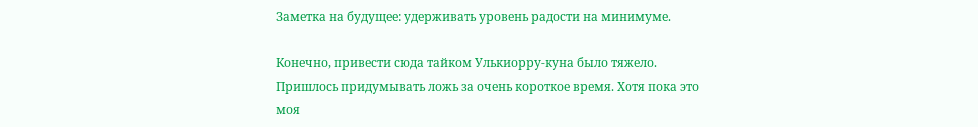Заметка на будущее: удерживать уровень радости на минимуме.

Конечно, привести сюда тайком Улькиорру-куна было тяжело. Пришлось придумывать ложь за очень короткое время. Хотя пока это моя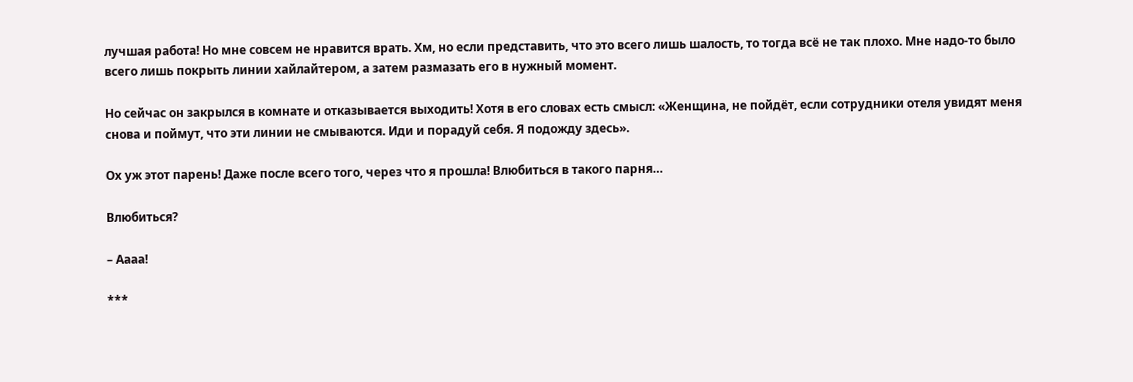лучшая работа! Но мне совсем не нравится врать. Хм, но если представить, что это всего лишь шалость, то тогда всё не так плохо. Мне надо-то было всего лишь покрыть линии хайлайтером, а затем размазать его в нужный момент.

Но сейчас он закрылся в комнате и отказывается выходить! Хотя в его словах есть смысл: «Женщина, не пойдёт, если сотрудники отеля увидят меня снова и поймут, что эти линии не смываются. Иди и порадуй себя. Я подожду здесь».

Ох уж этот парень! Даже после всего того, через что я прошла! Влюбиться в такого парня…

Влюбиться?

– Аааа!

***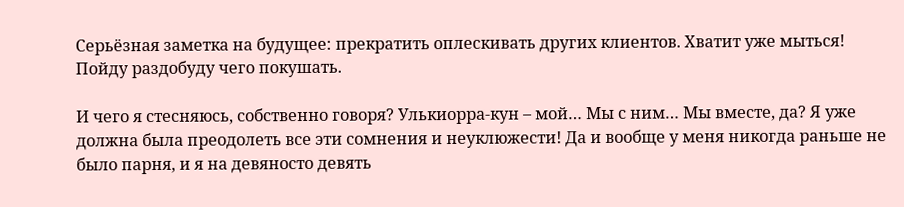Серьёзная заметка на будущее: прекратить оплескивать других клиентов. Хватит уже мыться! Пойду раздобуду чего покушать.

И чего я стесняюсь, собственно говоря? Улькиорра-кун – мой… Мы с ним… Мы вместе, да? Я уже должна была преодолеть все эти сомнения и неуклюжести! Да и вообще у меня никогда раньше не было парня, и я на девяносто девять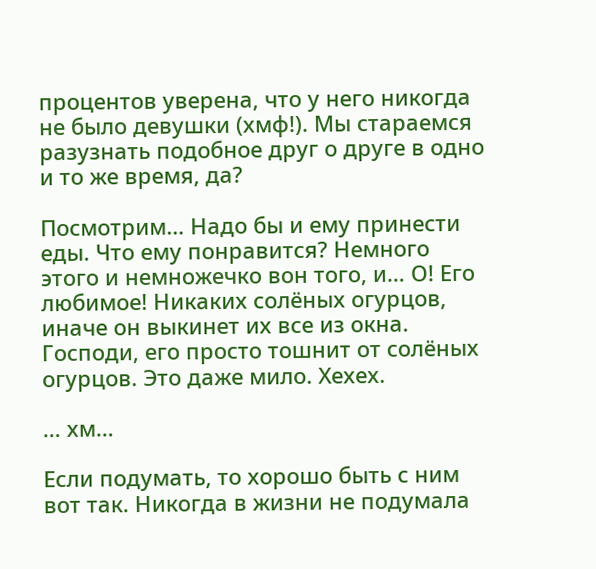процентов уверена, что у него никогда не было девушки (хмф!). Мы стараемся разузнать подобное друг о друге в одно и то же время, да?

Посмотрим… Надо бы и ему принести еды. Что ему понравится? Немного этого и немножечко вон того, и… О! Его любимое! Никаких солёных огурцов, иначе он выкинет их все из окна. Господи, его просто тошнит от солёных огурцов. Это даже мило. Хехех.

… хм…

Если подумать, то хорошо быть с ним вот так. Никогда в жизни не подумала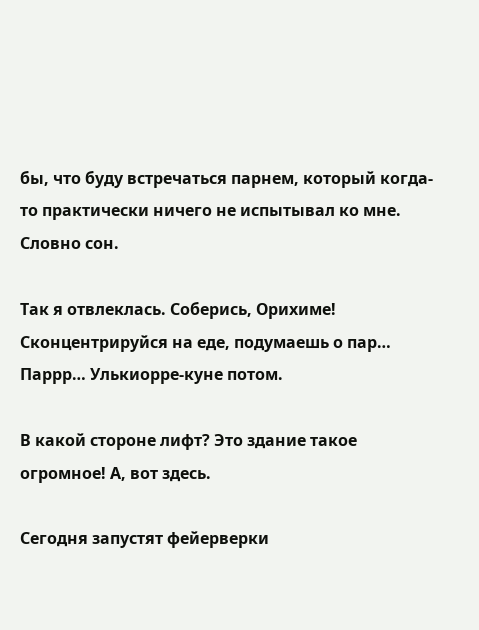бы, что буду встречаться парнем, который когда-то практически ничего не испытывал ко мне. Словно сон.

Так я отвлеклась. Соберись, Орихиме! Сконцентрируйся на еде, подумаешь о пар… Паррр… Улькиорре-куне потом.

В какой стороне лифт? Это здание такое огромное! А, вот здесь.

Сегодня запустят фейерверки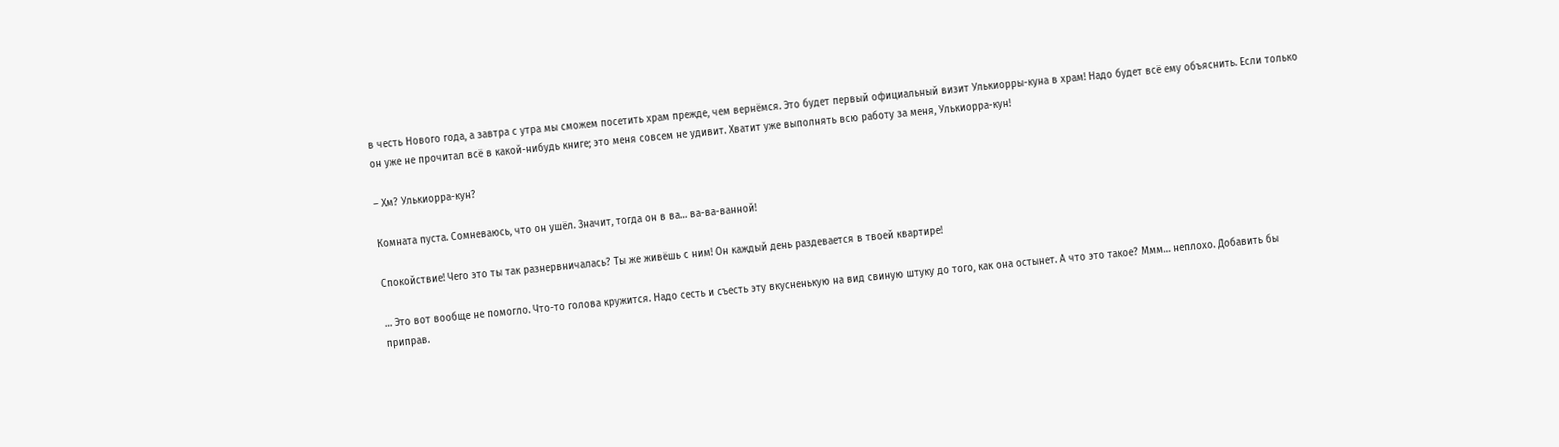в честь Нового года, а завтра с утра мы сможем посетить храм прежде, чем вернёмся. Это будет первый официальный визит Улькиорры-куна в храм! Надо будет всё ему объяснить. Если только он уже не прочитал всё в какой-нибудь книге; это меня совсем не удивит. Хватит уже выполнять всю работу за меня, Улькиорра-кун!

– Хм? Улькиорра-кун?

Комната пуста. Сомневаюсь, что он ушёл. Значит, тогда он в ва… ва-ва-ванной!

Спокойствие! Чего это ты так разнервничалась? Ты же живёшь с ним! Он каждый день раздевается в твоей квартире!

… Это вот вообще не помогло. Что-то голова кружится. Надо сесть и съесть эту вкусненькую на вид свиную штуку до того, как она остынет. А что это такое? Ммм… неплохо. Добавить бы приправ.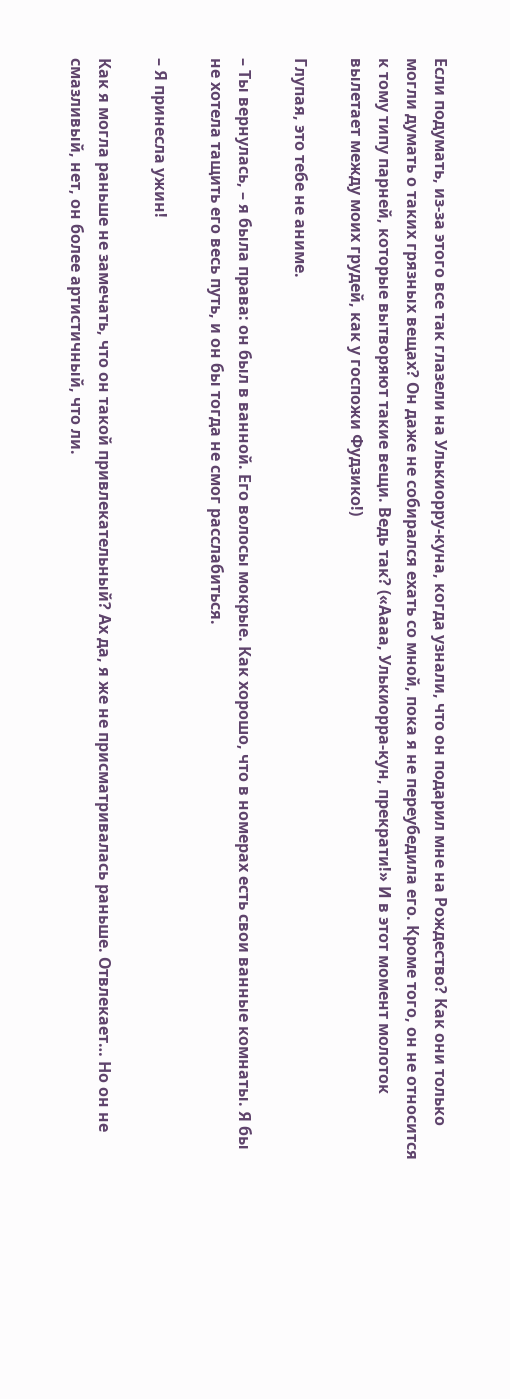Если подумать, из-за этого все так глазели на Улькиорру-куна, когда узнали, что он подарил мне на Рождество? Как они только могли думать о таких грязных вещах? Он даже не собирался ехать со мной, пока я не переубедила его. Кроме того, он не относится к тому типу парней, которые вытворяют такие вещи. Ведь так? («Аааа, Улькиорра-кун, прекрати!» И в этот момент молоток вылетает между моих грудей, как у госпожи Фудзико!)

Глупая, это тебе не аниме.

– Ты вернулась, – я была права: он был в ванной. Его волосы мокрые. Как хорошо, что в номерах есть свои ванные комнаты. Я бы не хотела тащить его весь путь, и он бы тогда не смог расслабиться.

– Я принесла ужин!

Как я могла раньше не замечать, что он такой привлекательный? Ах да, я же не присматривалась раньше. Отвлекает… Но он не смазливый, нет, он более артистичный, что ли.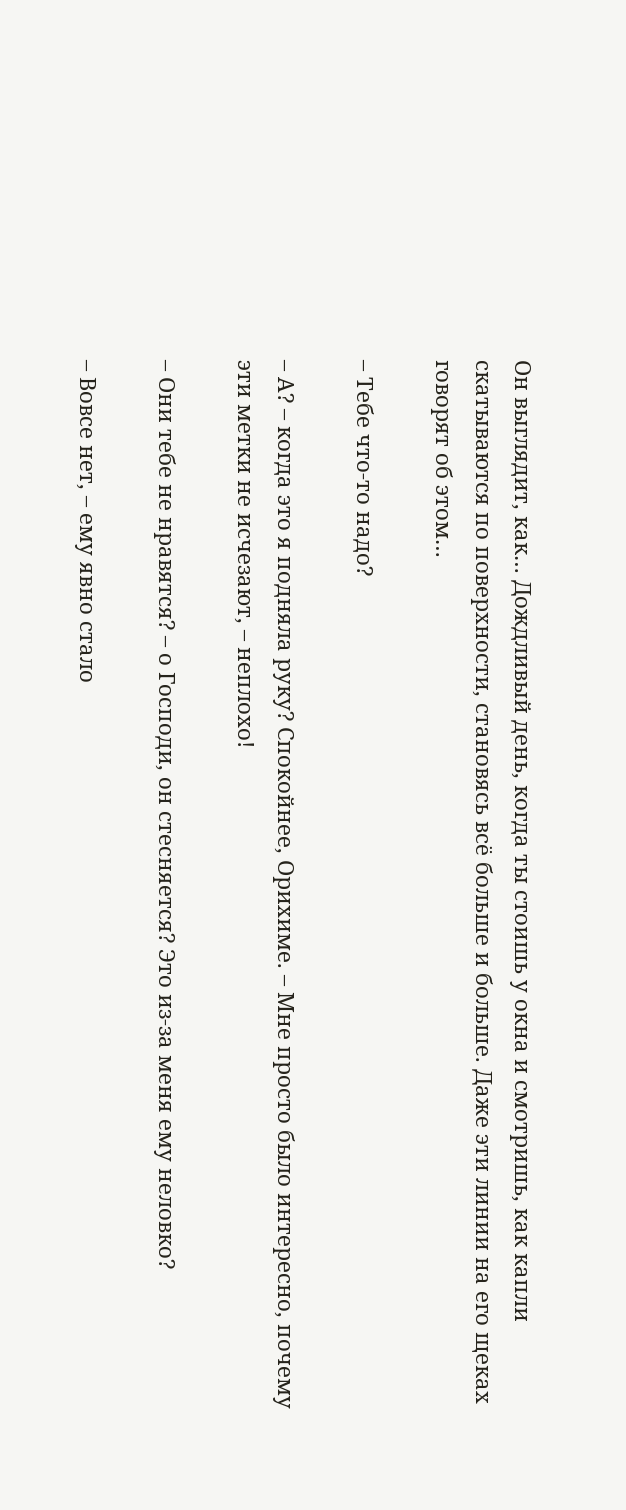Он выглядит, как… Дождливый день, когда ты стоишь у окна и смотришь, как капли скатываются по поверхности, становясь всё больше и больше. Даже эти линии на его щеках говорят об этом…

– Тебе что-то надо?

– А? – когда это я подняла руку? Спокойнее, Орихиме. – Мне просто было интересно, почему эти метки не исчезают, – неплохо!

– Они тебе не нравятся? – о Господи, он стесняется? Это из-за меня ему неловко?

– Вовсе нет, – ему явно стало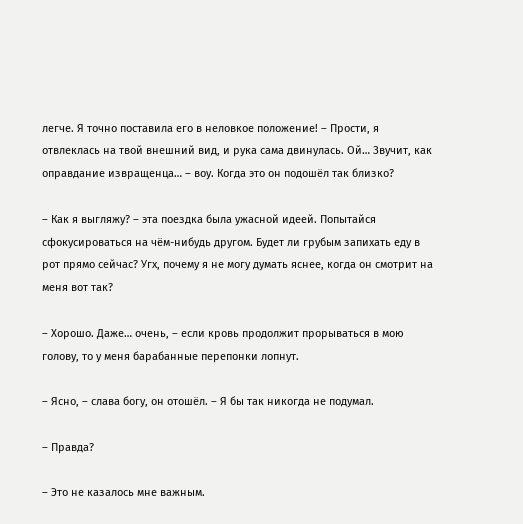легче. Я точно поставила его в неловкое положение! – Прости, я отвлеклась на твой внешний вид, и рука сама двинулась. Ой… Звучит, как оправдание извращенца… – воу. Когда это он подошёл так близко?

– Как я выгляжу? – эта поездка была ужасной идеей. Попытайся сфокусироваться на чём-нибудь другом. Будет ли грубым запихать еду в рот прямо сейчас? Угх, почему я не могу думать яснее, когда он смотрит на меня вот так?

– Хорошо. Даже… очень, – если кровь продолжит прорываться в мою голову, то у меня барабанные перепонки лопнут.

– Ясно, – слава богу, он отошёл. – Я бы так никогда не подумал.

– Правда?

– Это не казалось мне важным.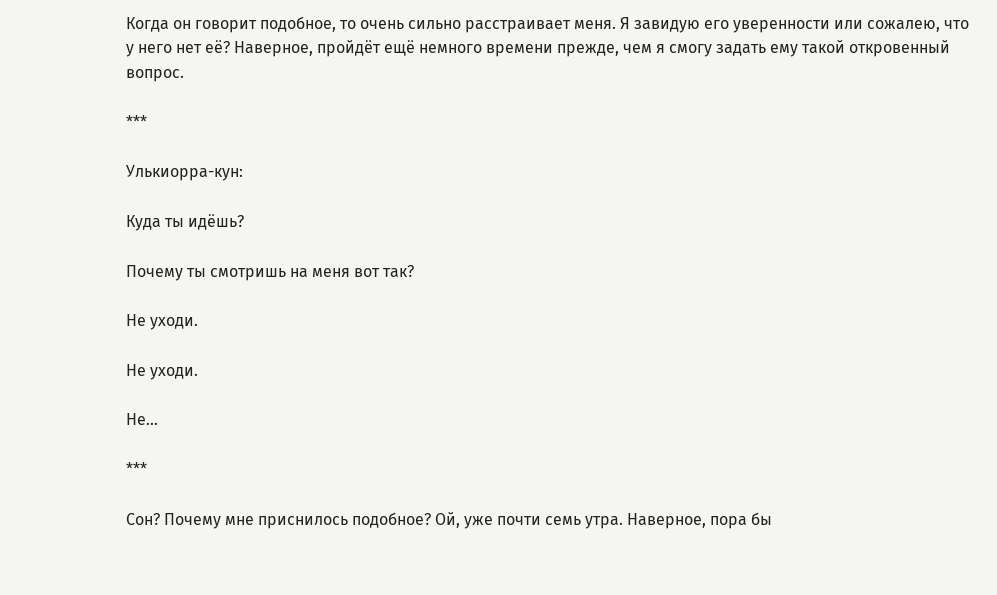Когда он говорит подобное, то очень сильно расстраивает меня. Я завидую его уверенности или сожалею, что у него нет её? Наверное, пройдёт ещё немного времени прежде, чем я смогу задать ему такой откровенный вопрос.

***

Улькиорра-кун:

Куда ты идёшь?

Почему ты смотришь на меня вот так?

Не уходи.

Не уходи.

Не…

***

Сон? Почему мне приснилось подобное? Ой, уже почти семь утра. Наверное, пора бы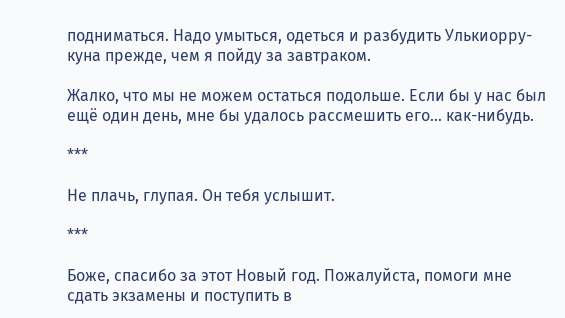подниматься. Надо умыться, одеться и разбудить Улькиорру-куна прежде, чем я пойду за завтраком.

Жалко, что мы не можем остаться подольше. Если бы у нас был ещё один день, мне бы удалось рассмешить его… как-нибудь.

***

Не плачь, глупая. Он тебя услышит.

***

Боже, спасибо за этот Новый год. Пожалуйста, помоги мне сдать экзамены и поступить в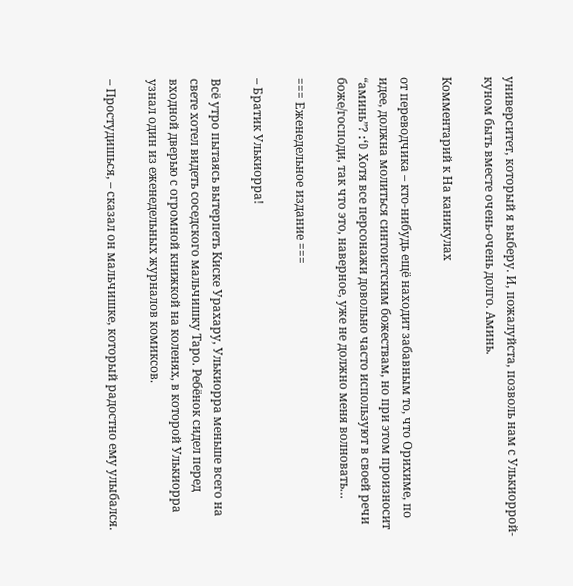университет, который я выберу. И, пожалуйста, позволь нам с Улькиоррой-куном быть вместе очень-очень долго. Аминь.

Комментарий к На каникулах

от переводчика – кто-нибудь ещё находит забавным то, что Орихиме, по идее, должна молиться синтоистским божествам, но при этом произносит “аминь”? :‘D Хотя все персонажи довольно часто используют в своей речи боже/господи, так что это, наверное, уже не должно меня волновать…

=== Еженедельное издание ===

– Братик Улькиорра!

Всё утро пытаясь вытерпеть Киске Урахару, Улькиорра меньше всего на свете хотел видеть соседского мальчишку Таро. Ребёнок сидел перед входной дверью с огромной книжкой на коленях, в которой Улькиорра узнал один из еженедельных журналов комиксов.

– Простудишься, – сказал он мальчишке, который радостно ему улыбался.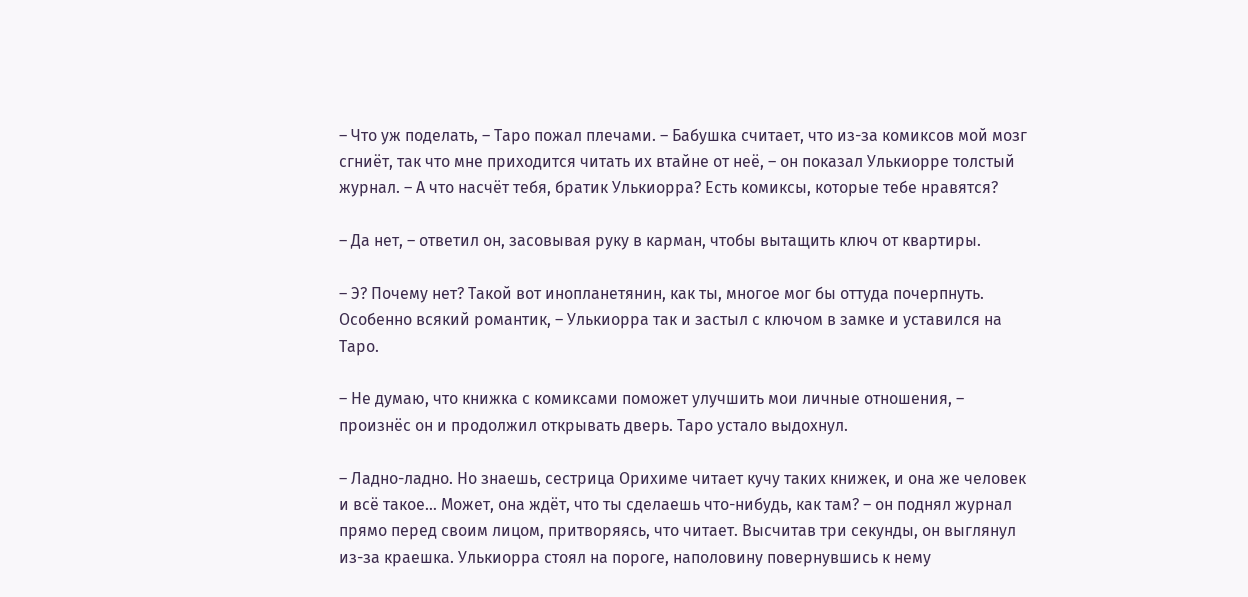– Что уж поделать, – Таро пожал плечами. – Бабушка считает, что из-за комиксов мой мозг сгниёт, так что мне приходится читать их втайне от неё, – он показал Улькиорре толстый журнал. – А что насчёт тебя, братик Улькиорра? Есть комиксы, которые тебе нравятся?

– Да нет, – ответил он, засовывая руку в карман, чтобы вытащить ключ от квартиры.

– Э? Почему нет? Такой вот инопланетянин, как ты, многое мог бы оттуда почерпнуть. Особенно всякий романтик, – Улькиорра так и застыл с ключом в замке и уставился на Таро.

– Не думаю, что книжка с комиксами поможет улучшить мои личные отношения, – произнёс он и продолжил открывать дверь. Таро устало выдохнул.

– Ладно-ладно. Но знаешь, сестрица Орихиме читает кучу таких книжек, и она же человек и всё такое… Может, она ждёт, что ты сделаешь что-нибудь, как там? – он поднял журнал прямо перед своим лицом, притворяясь, что читает. Высчитав три секунды, он выглянул из-за краешка. Улькиорра стоял на пороге, наполовину повернувшись к нему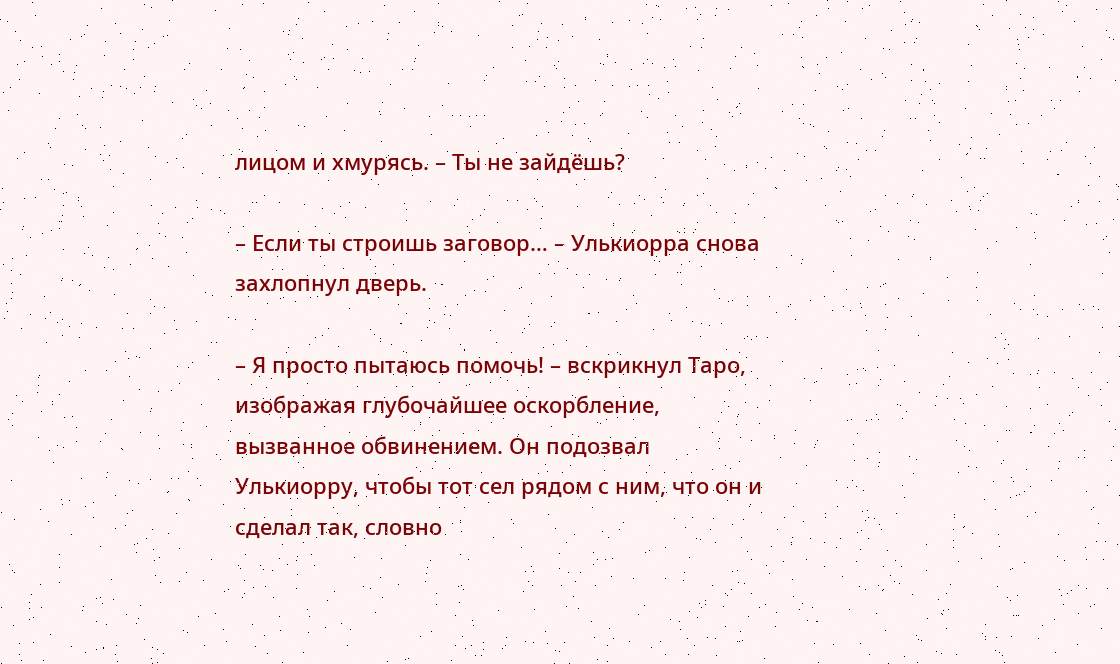лицом и хмурясь. – Ты не зайдёшь?

– Если ты строишь заговор… – Улькиорра снова захлопнул дверь.

– Я просто пытаюсь помочь! – вскрикнул Таро, изображая глубочайшее оскорбление, вызванное обвинением. Он подозвал Улькиорру, чтобы тот сел рядом с ним, что он и сделал так, словно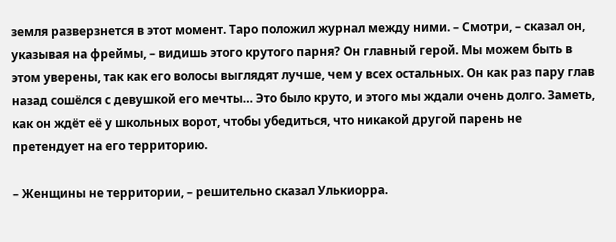земля разверзнется в этот момент. Таро положил журнал между ними. – Смотри, – сказал он, указывая на фреймы, – видишь этого крутого парня? Он главный герой. Мы можем быть в этом уверены, так как его волосы выглядят лучше, чем у всех остальных. Он как раз пару глав назад сошёлся с девушкой его мечты… Это было круто, и этого мы ждали очень долго. Заметь, как он ждёт её у школьных ворот, чтобы убедиться, что никакой другой парень не претендует на его территорию.

– Женщины не территории, – решительно сказал Улькиорра.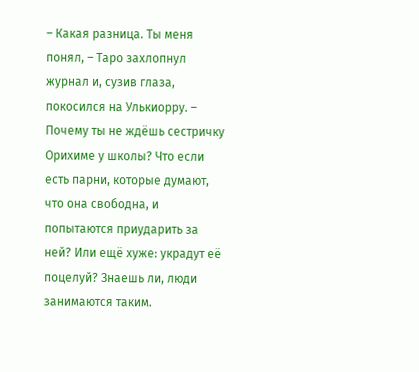– Какая разница. Ты меня понял, – Таро захлопнул журнал и, сузив глаза, покосился на Улькиорру. – Почему ты не ждёшь сестричку Орихиме у школы? Что если есть парни, которые думают, что она свободна, и попытаются приударить за ней? Или ещё хуже: украдут её поцелуй? Знаешь ли, люди занимаются таким.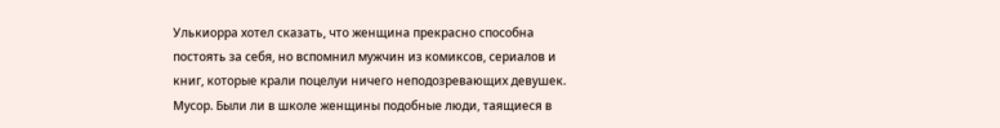Улькиорра хотел сказать, что женщина прекрасно способна постоять за себя, но вспомнил мужчин из комиксов, сериалов и книг, которые крали поцелуи ничего неподозревающих девушек. Мусор. Были ли в школе женщины подобные люди, таящиеся в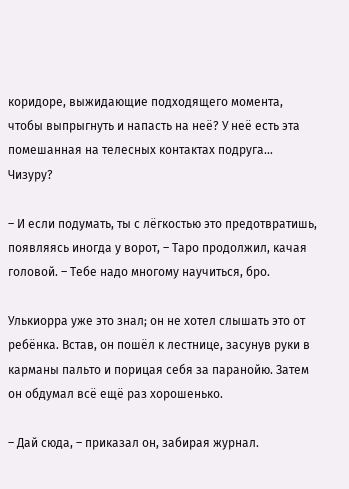коридоре, выжидающие подходящего момента, чтобы выпрыгнуть и напасть на неё? У неё есть эта помешанная на телесных контактах подруга… Чизуру?

– И если подумать, ты с лёгкостью это предотвратишь, появляясь иногда у ворот, – Таро продолжил, качая головой. – Тебе надо многому научиться, бро.

Улькиорра уже это знал; он не хотел слышать это от ребёнка. Встав, он пошёл к лестнице, засунув руки в карманы пальто и порицая себя за паранойю. Затем он обдумал всё ещё раз хорошенько.

– Дай сюда, – приказал он, забирая журнал.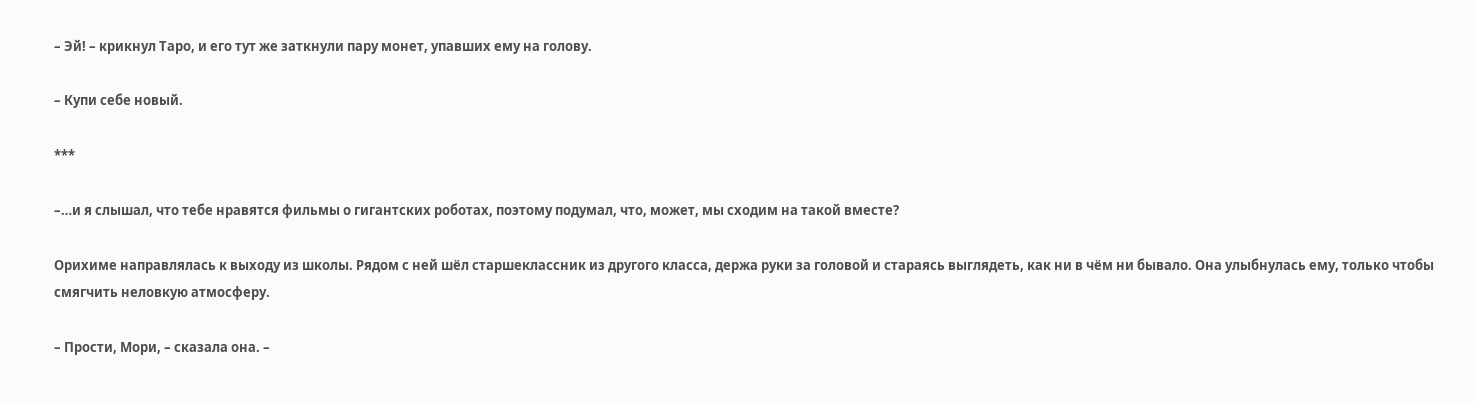– Эй! – крикнул Таро, и его тут же заткнули пару монет, упавших ему на голову.

– Купи себе новый.

***

–…и я слышал, что тебе нравятся фильмы о гигантских роботах, поэтому подумал, что, может, мы сходим на такой вместе?

Орихиме направлялась к выходу из школы. Рядом с ней шёл старшеклассник из другого класса, держа руки за головой и стараясь выглядеть, как ни в чём ни бывало. Она улыбнулась ему, только чтобы смягчить неловкую атмосферу.

– Прости, Мори, – сказала она. –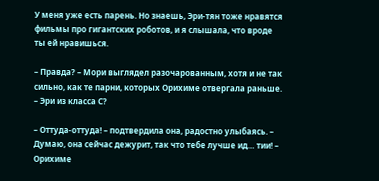У меня уже есть парень. Но знаешь, Эри-тян тоже нравятся фильмы про гигантских роботов, и я слышала, что вроде ты ей нравишься.

– Правда? – Мори выглядел разочарованным, хотя и не так сильно, как те парни, которых Орихиме отвергала раньше. – Эри из класса С?

– Оттуда-оттуда! – подтвердила она, радостно улыбаясь. – Думаю, она сейчас дежурит, так что тебе лучше ид… тии! – Орихиме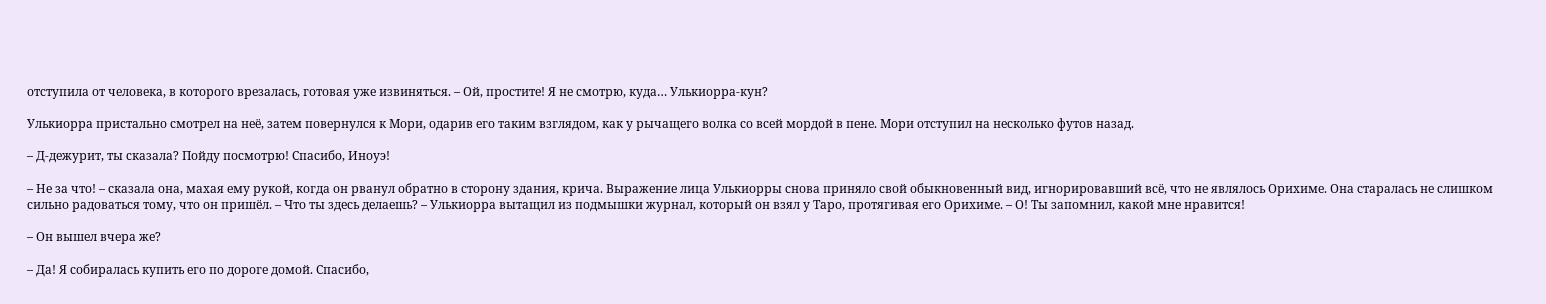отступила от человека, в которого врезалась, готовая уже извиняться. – Ой, простите! Я не смотрю, куда… Улькиорра-кун?

Улькиорра пристально смотрел на неё, затем повернулся к Мори, одарив его таким взглядом, как у рычащего волка со всей мордой в пене. Мори отступил на несколько футов назад.

– Д-дежурит, ты сказала? Пойду посмотрю! Спасибо, Иноуэ!

– Не за что! – сказала она, махая ему рукой, когда он рванул обратно в сторону здания, крича. Выражение лица Улькиорры снова приняло свой обыкновенный вид, игнорировавший всё, что не являлось Орихиме. Она старалась не слишком сильно радоваться тому, что он пришёл. – Что ты здесь делаешь? – Улькиорра вытащил из подмышки журнал, который он взял у Таро, протягивая его Орихиме. – О! Ты запомнил, какой мне нравится!

– Он вышел вчера же?

– Да! Я собиралась купить его по дороге домой. Спасибо,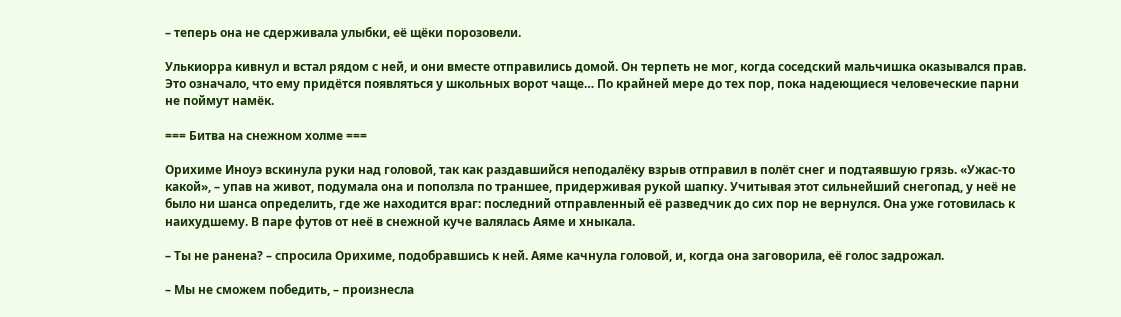– теперь она не сдерживала улыбки, её щёки порозовели.

Улькиорра кивнул и встал рядом с ней, и они вместе отправились домой. Он терпеть не мог, когда соседский мальчишка оказывался прав. Это означало, что ему придётся появляться у школьных ворот чаще… По крайней мере до тех пор, пока надеющиеся человеческие парни не поймут намёк.

=== Битва на снежном холме ===

Орихиме Иноуэ вскинула руки над головой, так как раздавшийся неподалёку взрыв отправил в полёт снег и подтаявшую грязь. «Ужас-то какой», – упав на живот, подумала она и поползла по траншее, придерживая рукой шапку. Учитывая этот сильнейший снегопад, у неё не было ни шанса определить, где же находится враг: последний отправленный её разведчик до сих пор не вернулся. Она уже готовилась к наихудшему. В паре футов от неё в снежной куче валялась Аяме и хныкала.

– Ты не ранена? – спросила Орихиме, подобравшись к ней. Аяме качнула головой, и, когда она заговорила, её голос задрожал.

– Мы не сможем победить, – произнесла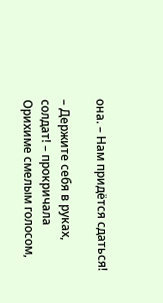она. – Нам придётся сдаться!

– Держите себя в руках, солдат! – прокричала Орихиме смелым голосом,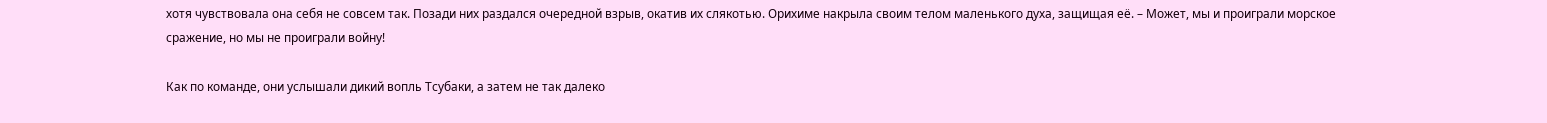хотя чувствовала она себя не совсем так. Позади них раздался очередной взрыв, окатив их слякотью. Орихиме накрыла своим телом маленького духа, защищая её. – Может, мы и проиграли морское сражение, но мы не проиграли войну!

Как по команде, они услышали дикий вопль Тсубаки, а затем не так далеко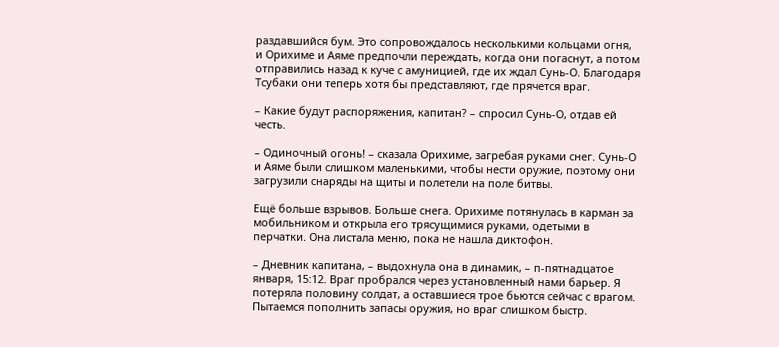раздавшийся бум. Это сопровождалось несколькими кольцами огня, и Орихиме и Аяме предпочли переждать, когда они погаснут, а потом отправились назад к куче с амуницией, где их ждал Сунь-О. Благодаря Тсубаки они теперь хотя бы представляют, где прячется враг.

– Какие будут распоряжения, капитан? – спросил Сунь-О, отдав ей честь.

– Одиночный огонь! – сказала Орихиме, загребая руками снег. Сунь-О и Аяме были слишком маленькими, чтобы нести оружие, поэтому они загрузили снаряды на щиты и полетели на поле битвы.

Ещё больше взрывов. Больше снега. Орихиме потянулась в карман за мобильником и открыла его трясущимися руками, одетыми в перчатки. Она листала меню, пока не нашла диктофон.

– Дневник капитана, – выдохнула она в динамик, – п-пятнадцатое января, 15:12. Враг пробрался через установленный нами барьер. Я потеряла половину солдат, а оставшиеся трое бьются сейчас с врагом. Пытаемся пополнить запасы оружия, но враг слишком быстр.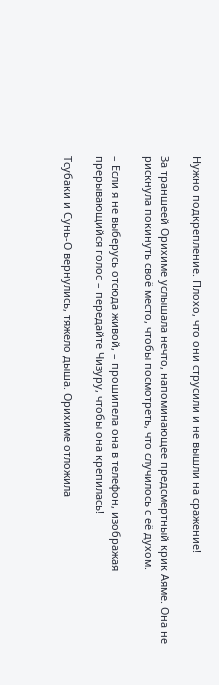Нужно подкрепление. Плохо, что они струсили и не вышли на сражение!

За траншеей Орихиме услышала нечто, напоминающее предсмертный крик Аяме. Она не рискнула покинуть своё место, чтобы посмотреть, что случилось с её духом.

– Если я не выберусь отсюда живой, – прошипела она в телефон, изображая прерывающийся голос – передайте Чизуру, чтобы она крепилась!

Тсубаки и Сунь-О вернулись, тяжело дыша. Орихиме отложила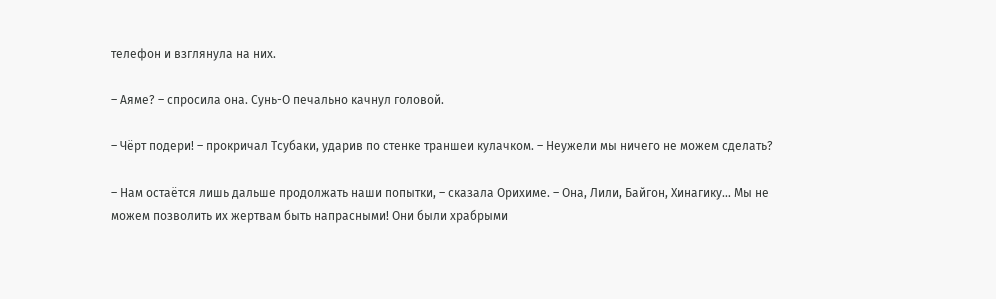телефон и взглянула на них.

– Аяме? – спросила она. Сунь-О печально качнул головой.

– Чёрт подери! – прокричал Тсубаки, ударив по стенке траншеи кулачком. – Неужели мы ничего не можем сделать?

– Нам остаётся лишь дальше продолжать наши попытки, – сказала Орихиме. – Она, Лили, Байгон, Хинагику… Мы не можем позволить их жертвам быть напрасными! Они были храбрыми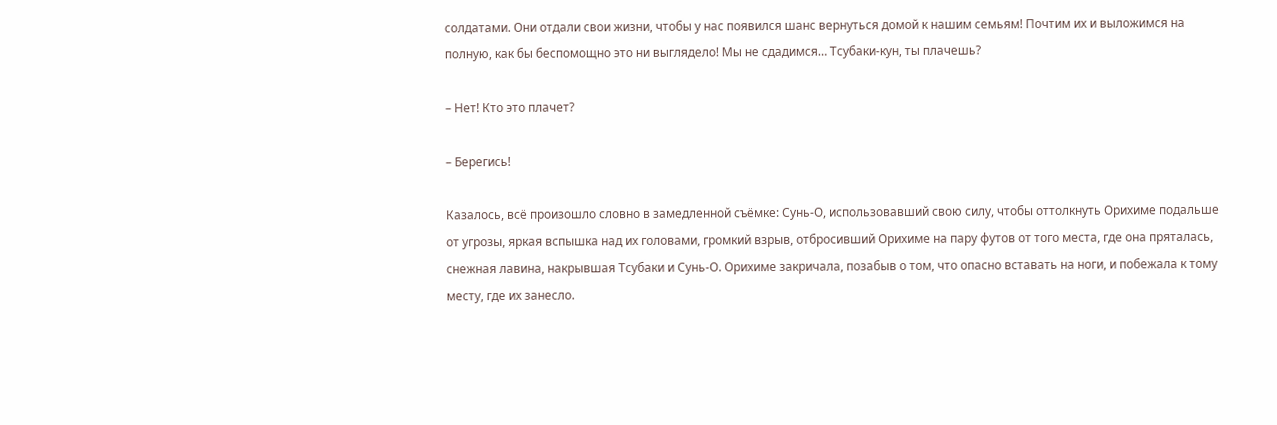солдатами. Они отдали свои жизни, чтобы у нас появился шанс вернуться домой к нашим семьям! Почтим их и выложимся на полную, как бы беспомощно это ни выглядело! Мы не сдадимся… Тсубаки-кун, ты плачешь?

– Нет! Кто это плачет?

– Берегись!

Казалось, всё произошло словно в замедленной съёмке: Сунь-О, использовавший свою силу, чтобы оттолкнуть Орихиме подальше от угрозы, яркая вспышка над их головами, громкий взрыв, отбросивший Орихиме на пару футов от того места, где она пряталась, снежная лавина, накрывшая Тсубаки и Сунь-О. Орихиме закричала, позабыв о том, что опасно вставать на ноги, и побежала к тому месту, где их занесло.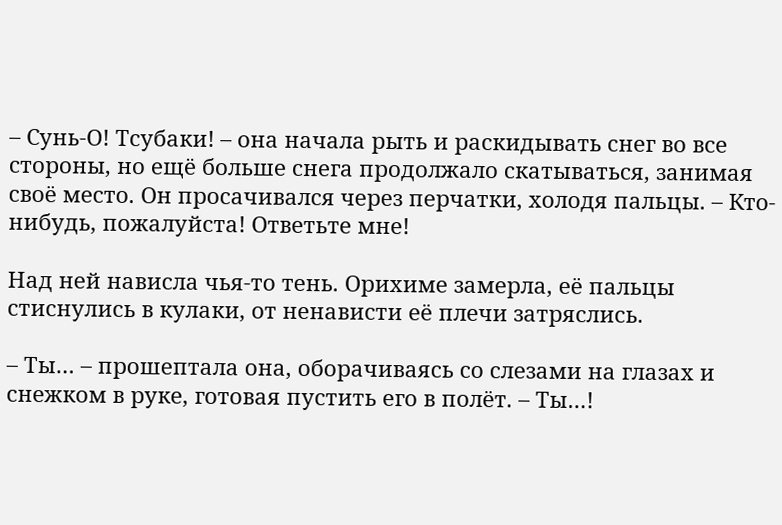– Сунь-О! Тсубаки! – она начала рыть и раскидывать снег во все стороны, но ещё больше снега продолжало скатываться, занимая своё место. Он просачивался через перчатки, холодя пальцы. – Кто-нибудь, пожалуйста! Ответьте мне!

Над ней нависла чья-то тень. Орихиме замерла, её пальцы стиснулись в кулаки, от ненависти её плечи затряслись.

– Ты… – прошептала она, оборачиваясь со слезами на глазах и снежком в руке, готовая пустить его в полёт. – Ты…!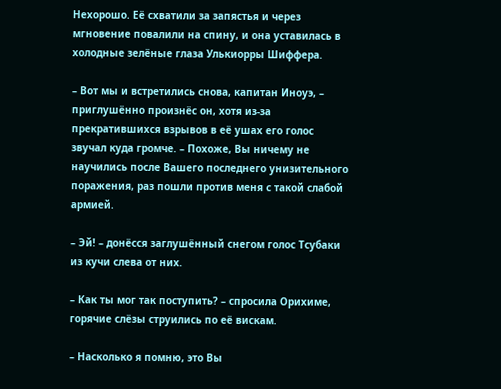Нехорошо. Её схватили за запястья и через мгновение повалили на спину, и она уставилась в холодные зелёные глаза Улькиорры Шиффера.

– Вот мы и встретились снова, капитан Иноуэ, – приглушённо произнёс он, хотя из-за прекратившихся взрывов в её ушах его голос звучал куда громче. – Похоже, Вы ничему не научились после Вашего последнего унизительного поражения, раз пошли против меня с такой слабой армией.

– Эй! – донёсся заглушённый снегом голос Тсубаки из кучи слева от них.

– Как ты мог так поступить? – спросила Орихиме, горячие слёзы струились по её вискам.

– Насколько я помню, это Вы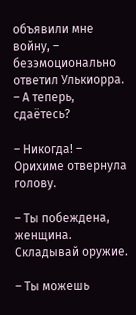объявили мне войну, – безэмоционально ответил Улькиорра. – А теперь, сдаётесь?

– Никогда! – Орихиме отвернула голову.

– Ты побеждена, женщина. Складывай оружие.

– Ты можешь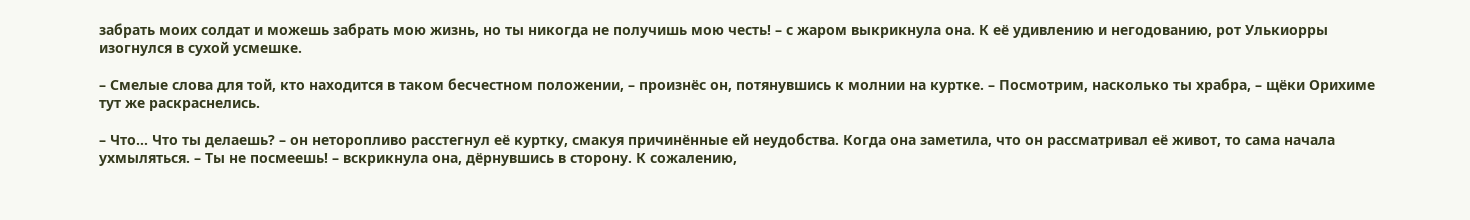забрать моих солдат и можешь забрать мою жизнь, но ты никогда не получишь мою честь! – с жаром выкрикнула она. К её удивлению и негодованию, рот Улькиорры изогнулся в сухой усмешке.

– Смелые слова для той, кто находится в таком бесчестном положении, – произнёс он, потянувшись к молнии на куртке. – Посмотрим, насколько ты храбра, – щёки Орихиме тут же раскраснелись.

– Что… Что ты делаешь? – он неторопливо расстегнул её куртку, смакуя причинённые ей неудобства. Когда она заметила, что он рассматривал её живот, то сама начала ухмыляться. – Ты не посмеешь! – вскрикнула она, дёрнувшись в сторону. К сожалению,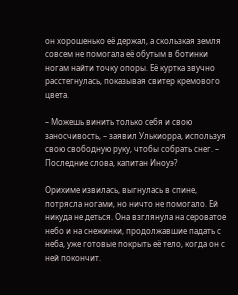он хорошенько её держал, а скользкая земля совсем не помогала её обутым в ботинки ногам найти точку опоры. Её куртка звучно расстегнулась, показывая свитер кремового цвета.

– Можешь винить только себя и свою заносчивость, – заявил Улькиорра, используя свою свободную руку, чтобы собрать снег. – Последние слова, капитан Иноуэ?

Орихиме извилась, выгнулась в спине, потрясла ногами, но ничто не помогало. Ей никуда не деться. Она взглянула на сероватое небо и на снежинки, продолжавшие падать с неба, уже готовые покрыть её тело, когда он с ней покончит.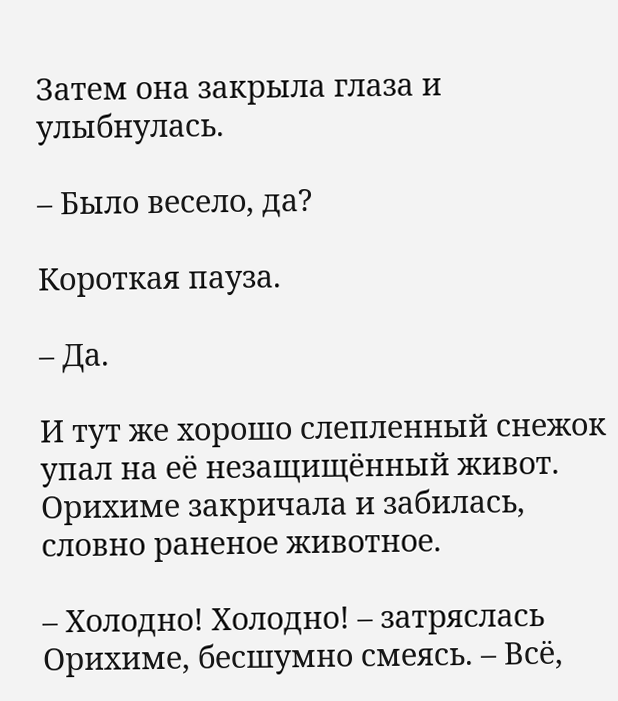Затем она закрыла глаза и улыбнулась.

– Было весело, да?

Короткая пауза.

– Да.

И тут же хорошо слепленный снежок упал на её незащищённый живот. Орихиме закричала и забилась, словно раненое животное.

– Холодно! Холодно! – затряслась Орихиме, бесшумно смеясь. – Всё,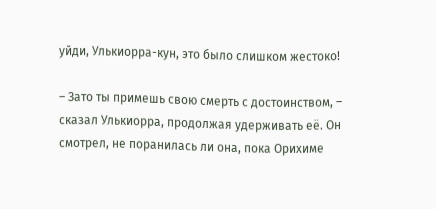уйди, Улькиорра-кун, это было слишком жестоко!

– Зато ты примешь свою смерть с достоинством, – сказал Улькиорра, продолжая удерживать её. Он смотрел, не поранилась ли она, пока Орихиме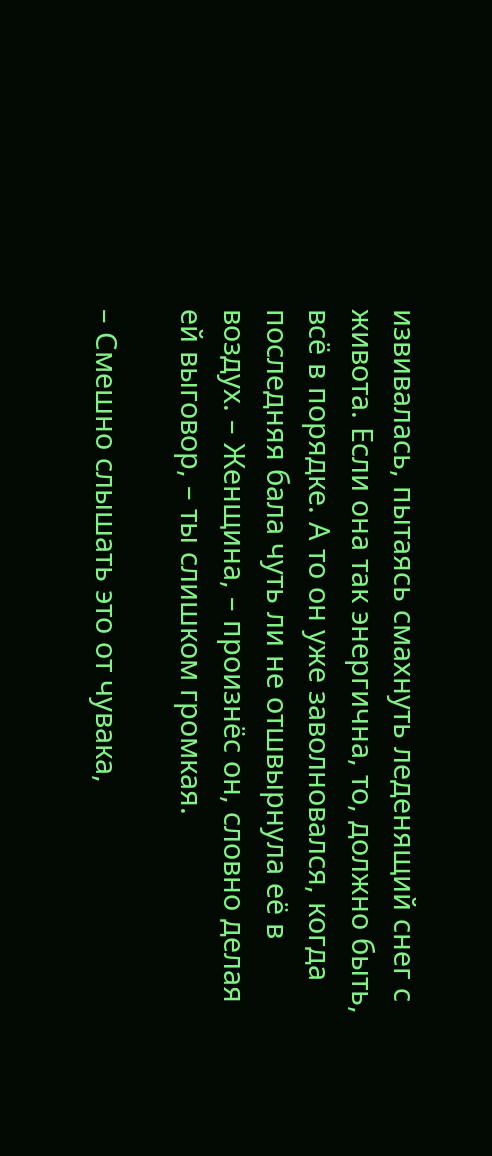извивалась, пытаясь смахнуть леденящий снег с живота. Если она так энергична, то, должно быть, всё в порядке. А то он уже заволновался, когда последняя бала чуть ли не отшвырнула её в воздух. – Женщина, – произнёс он, словно делая ей выговор, – ты слишком громкая.

– Смешно слышать это от чувака,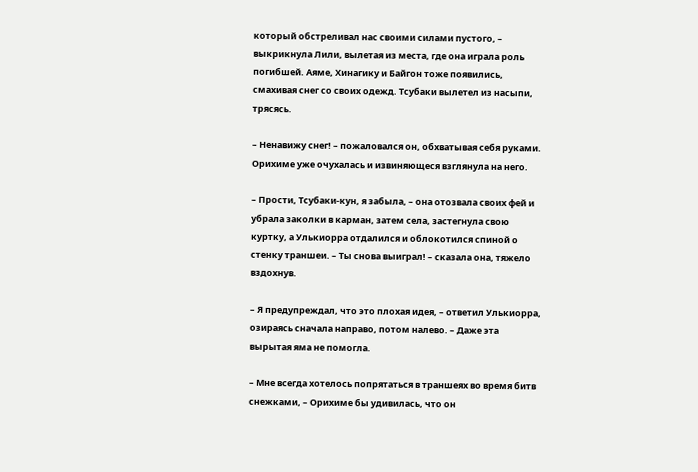который обстреливал нас своими силами пустого, – выкрикнула Лили, вылетая из места, где она играла роль погибшей. Аяме, Хинагику и Байгон тоже появились, смахивая снег со своих одежд. Тсубаки вылетел из насыпи, трясясь.

– Ненавижу снег! – пожаловался он, обхватывая себя руками. Орихиме уже очухалась и извиняющеся взглянула на него.

– Прости, Тсубаки-кун, я забыла, – она отозвала своих фей и убрала заколки в карман, затем села, застегнула свою куртку, а Улькиорра отдалился и облокотился спиной о стенку траншеи. – Ты снова выиграл! – сказала она, тяжело вздохнув.

– Я предупреждал, что это плохая идея, – ответил Улькиорра, озираясь сначала направо, потом налево. – Даже эта вырытая яма не помогла.

– Мне всегда хотелось попрятаться в траншеях во время битв снежками, – Орихиме бы удивилась, что он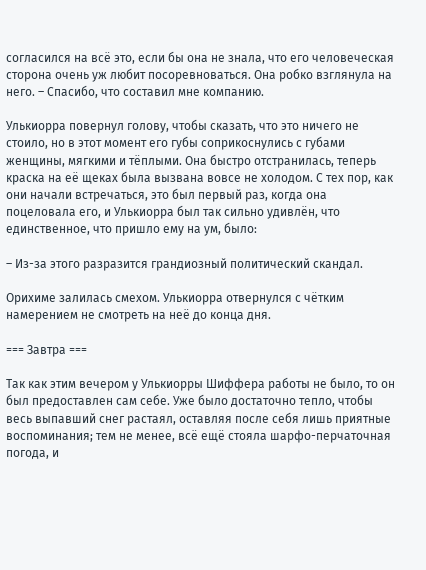согласился на всё это, если бы она не знала, что его человеческая сторона очень уж любит посоревноваться. Она робко взглянула на него. – Спасибо, что составил мне компанию.

Улькиорра повернул голову, чтобы сказать, что это ничего не стоило, но в этот момент его губы соприкоснулись с губами женщины, мягкими и тёплыми. Она быстро отстранилась, теперь краска на её щеках была вызвана вовсе не холодом. С тех пор, как они начали встречаться, это был первый раз, когда она поцеловала его, и Улькиорра был так сильно удивлён, что единственное, что пришло ему на ум, было:

– Из-за этого разразится грандиозный политический скандал.

Орихиме залилась смехом. Улькиорра отвернулся с чётким намерением не смотреть на неё до конца дня.

=== Завтра ===

Так как этим вечером у Улькиорры Шиффера работы не было, то он был предоставлен сам себе. Уже было достаточно тепло, чтобы весь выпавший снег растаял, оставляя после себя лишь приятные воспоминания; тем не менее, всё ещё стояла шарфо-перчаточная погода, и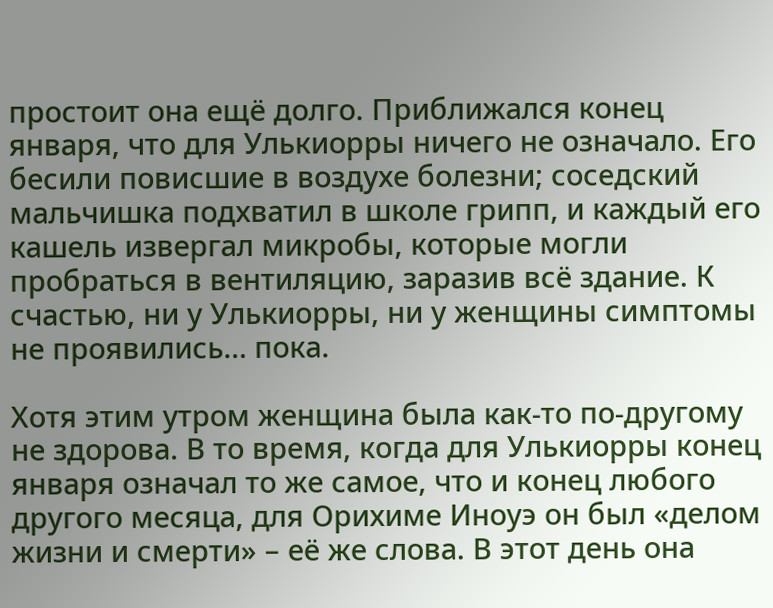простоит она ещё долго. Приближался конец января, что для Улькиорры ничего не означало. Его бесили повисшие в воздухе болезни; соседский мальчишка подхватил в школе грипп, и каждый его кашель извергал микробы, которые могли пробраться в вентиляцию, заразив всё здание. К счастью, ни у Улькиорры, ни у женщины симптомы не проявились… пока.

Хотя этим утром женщина была как-то по-другому не здорова. В то время, когда для Улькиорры конец января означал то же самое, что и конец любого другого месяца, для Орихиме Иноуэ он был «делом жизни и смерти» – её же слова. В этот день она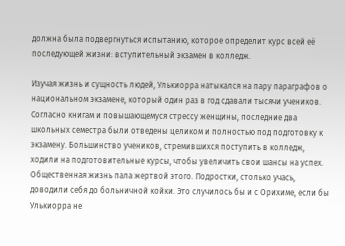должна была подвергнуться испытанию, которое определит курс всей её последующей жизни: вступительный экзамен в колледж.

Изучая жизнь и сущность людей, Улькиорра натыкался на пару параграфов о национальном экзамене, который один раз в год сдавали тысячи учеников. Согласно книгам и повышающемуся стрессу женщины, последние два школьных семестра были отведены целиком и полностью под подготовку к экзамену. Большинство учеников, стремившихся поступить в колледж, ходили на подготовительные курсы, чтобы увеличить свои шансы на успех. Общественная жизнь пала жертвой этого. Подростки, столько учась, доводили себя до больничной койки. Это случилось бы и с Орихиме, если бы Улькиорра не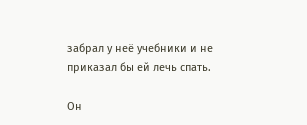забрал у неё учебники и не приказал бы ей лечь спать.

Он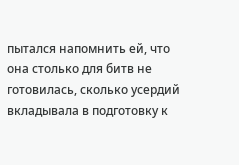пытался напомнить ей, что она столько для битв не готовилась, сколько усердий вкладывала в подготовку к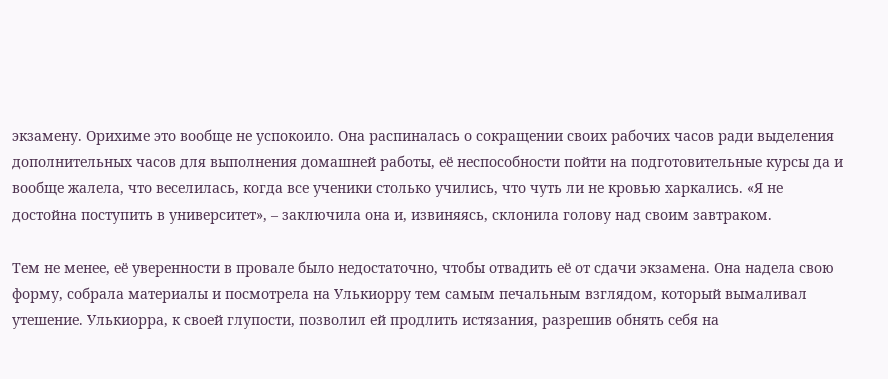экзамену. Орихиме это вообще не успокоило. Она распиналась о сокращении своих рабочих часов ради выделения дополнительных часов для выполнения домашней работы, её неспособности пойти на подготовительные курсы да и вообще жалела, что веселилась, когда все ученики столько учились, что чуть ли не кровью харкались. «Я не достойна поступить в университет», – заключила она и, извиняясь, склонила голову над своим завтраком.

Тем не менее, её уверенности в провале было недостаточно, чтобы отвадить её от сдачи экзамена. Она надела свою форму, собрала материалы и посмотрела на Улькиорру тем самым печальным взглядом, который вымаливал утешение. Улькиорра, к своей глупости, позволил ей продлить истязания, разрешив обнять себя на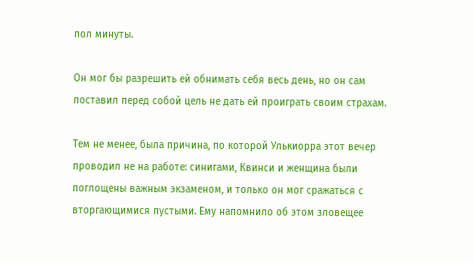пол минуты.

Он мог бы разрешить ей обнимать себя весь день, но он сам поставил перед собой цель не дать ей проиграть своим страхам.

Тем не менее, была причина, по которой Улькиорра этот вечер проводил не на работе: синигами, Квинси и женщина были поглощены важным экзаменом, и только он мог сражаться с вторгающимися пустыми. Ему напомнило об этом зловещее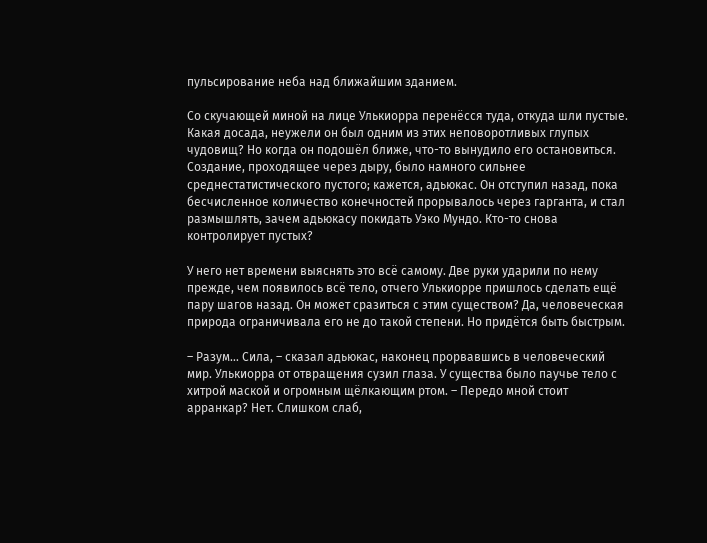пульсирование неба над ближайшим зданием.

Со скучающей миной на лице Улькиорра перенёсся туда, откуда шли пустые. Какая досада, неужели он был одним из этих неповоротливых глупых чудовищ? Но когда он подошёл ближе, что-то вынудило его остановиться. Создание, проходящее через дыру, было намного сильнее среднестатистического пустого; кажется, адьюкас. Он отступил назад, пока бесчисленное количество конечностей прорывалось через гарганта, и стал размышлять, зачем адьюкасу покидать Уэко Мундо. Кто-то снова контролирует пустых?

У него нет времени выяснять это всё самому. Две руки ударили по нему прежде, чем появилось всё тело, отчего Улькиорре пришлось сделать ещё пару шагов назад. Он может сразиться с этим существом? Да, человеческая природа ограничивала его не до такой степени. Но придётся быть быстрым.

– Разум… Сила, – сказал адьюкас, наконец прорвавшись в человеческий мир. Улькиорра от отвращения сузил глаза. У существа было паучье тело с хитрой маской и огромным щёлкающим ртом. – Передо мной стоит арранкар? Нет. Слишком слаб,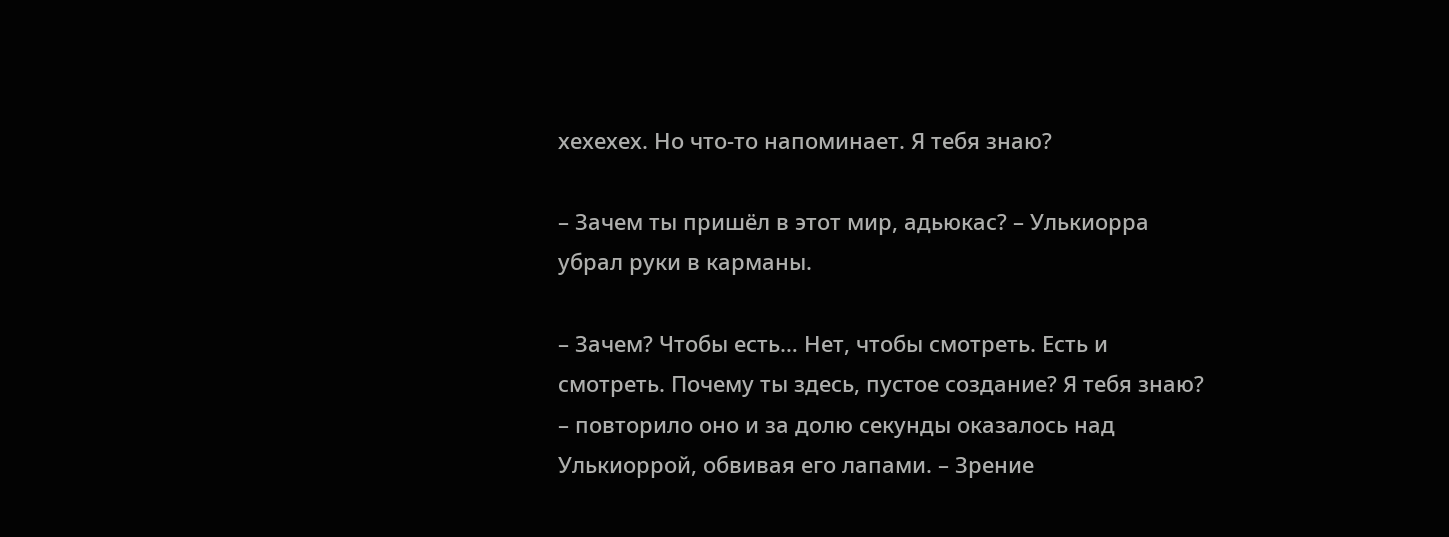хехехех. Но что-то напоминает. Я тебя знаю?

– Зачем ты пришёл в этот мир, адьюкас? – Улькиорра убрал руки в карманы.

– Зачем? Чтобы есть… Нет, чтобы смотреть. Есть и смотреть. Почему ты здесь, пустое создание? Я тебя знаю? – повторило оно и за долю секунды оказалось над Улькиоррой, обвивая его лапами. – Зрение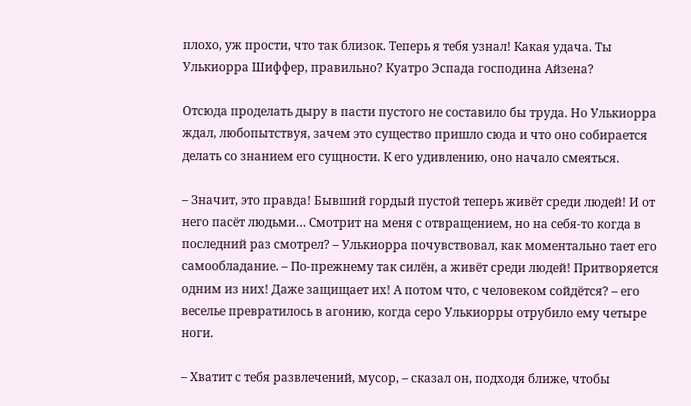плохо, уж прости, что так близок. Теперь я тебя узнал! Какая удача. Ты Улькиорра Шиффер, правильно? Куатро Эспада господина Айзена?

Отсюда проделать дыру в пасти пустого не составило бы труда. Но Улькиорра ждал, любопытствуя, зачем это существо пришло сюда и что оно собирается делать со знанием его сущности. К его удивлению, оно начало смеяться.

– Значит, это правда! Бывший гордый пустой теперь живёт среди людей! И от него пасёт людьми… Смотрит на меня с отвращением, но на себя-то когда в последний раз смотрел? – Улькиорра почувствовал, как моментально тает его самообладание. – По-прежнему так силён, а живёт среди людей! Притворяется одним из них! Даже защищает их! А потом что, с человеком сойдётся? – его веселье превратилось в агонию, когда серо Улькиорры отрубило ему четыре ноги.

– Хватит с тебя развлечений, мусор, – сказал он, подходя ближе, чтобы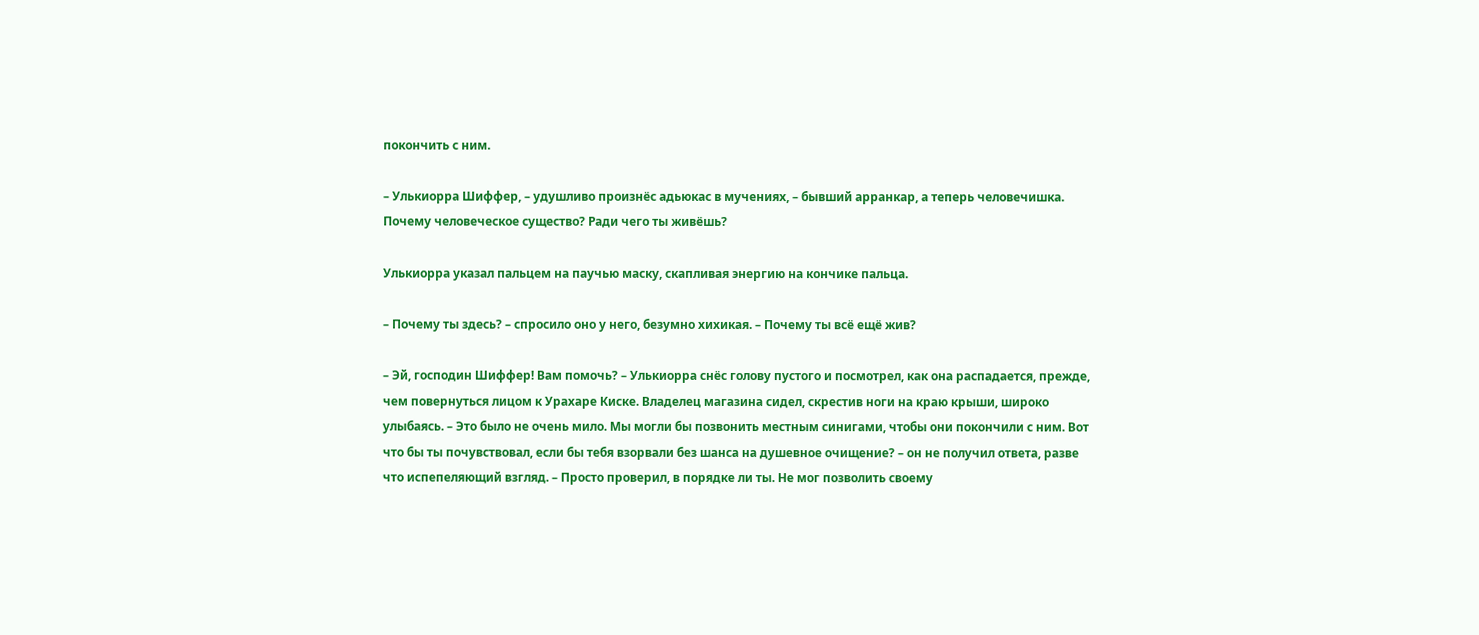покончить с ним.

– Улькиорра Шиффер, – удушливо произнёс адьюкас в мучениях, – бывший арранкар, а теперь человечишка. Почему человеческое существо? Ради чего ты живёшь?

Улькиорра указал пальцем на паучью маску, скапливая энергию на кончике пальца.

– Почему ты здесь? – спросило оно у него, безумно хихикая. – Почему ты всё ещё жив?

– Эй, господин Шиффер! Вам помочь? – Улькиорра снёс голову пустого и посмотрел, как она распадается, прежде, чем повернуться лицом к Урахаре Киске. Владелец магазина сидел, скрестив ноги на краю крыши, широко улыбаясь. – Это было не очень мило. Мы могли бы позвонить местным синигами, чтобы они покончили с ним. Вот что бы ты почувствовал, если бы тебя взорвали без шанса на душевное очищение? – он не получил ответа, разве что испепеляющий взгляд. – Просто проверил, в порядке ли ты. Не мог позволить своему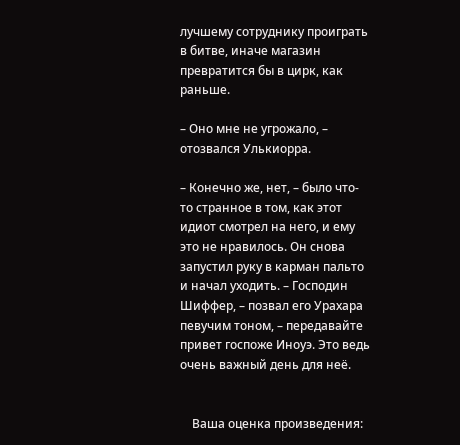лучшему сотруднику проиграть в битве, иначе магазин превратится бы в цирк, как раньше.

– Оно мне не угрожало, – отозвался Улькиорра.

– Конечно же, нет, – было что-то странное в том, как этот идиот смотрел на него, и ему это не нравилось. Он снова запустил руку в карман пальто и начал уходить. – Господин Шиффер, – позвал его Урахара певучим тоном, – передавайте привет госпоже Иноуэ. Это ведь очень важный день для неё.


    Ваша оценка произведения: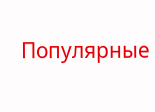Популярные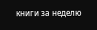книги за неделю